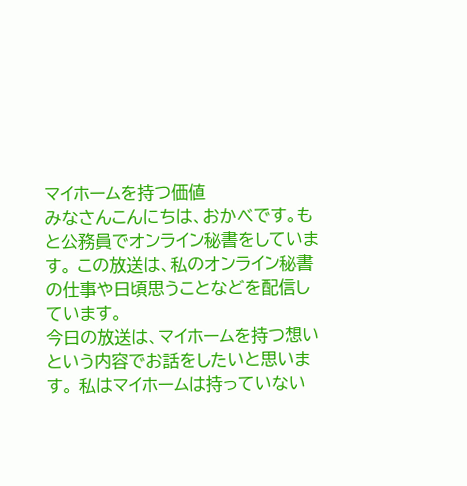マイホームを持つ価値
みなさんこんにちは、おかべです。もと公務員でオンライン秘書をしています。 この放送は、私のオンライン秘書の仕事や日頃思うことなどを配信しています。
今日の放送は、マイホームを持つ想いという内容でお話をしたいと思います。 私はマイホームは持っていない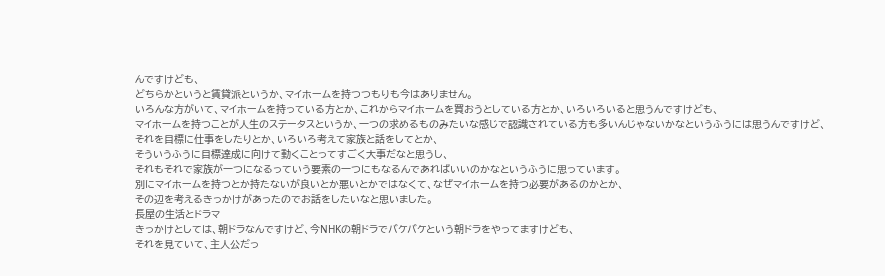んですけども、
どちらかというと賃貸派というか、マイホームを持つつもりも今はありません。
いろんな方がいて、マイホームを持っている方とか、これからマイホームを買おうとしている方とか、いろいろいると思うんですけども、
マイホームを持つことが人生のステータスというか、一つの求めるものみたいな感じで認識されている方も多いんじゃないかなというふうには思うんですけど、
それを目標に仕事をしたりとか、いろいろ考えて家族と話をしてとか、
そういうふうに目標達成に向けて動くことってすごく大事だなと思うし、
それもそれで家族が一つになるっていう要素の一つにもなるんであればいいのかなというふうに思っています。
別にマイホームを持つとか持たないが良いとか悪いとかではなくて、なぜマイホームを持つ必要があるのかとか、
その辺を考えるきっかけがあったのでお話をしたいなと思いました。
長屋の生活とドラマ
きっかけとしては、朝ドラなんですけど、今NHKの朝ドラでバケバケという朝ドラをやってますけども、
それを見ていて、主人公だっ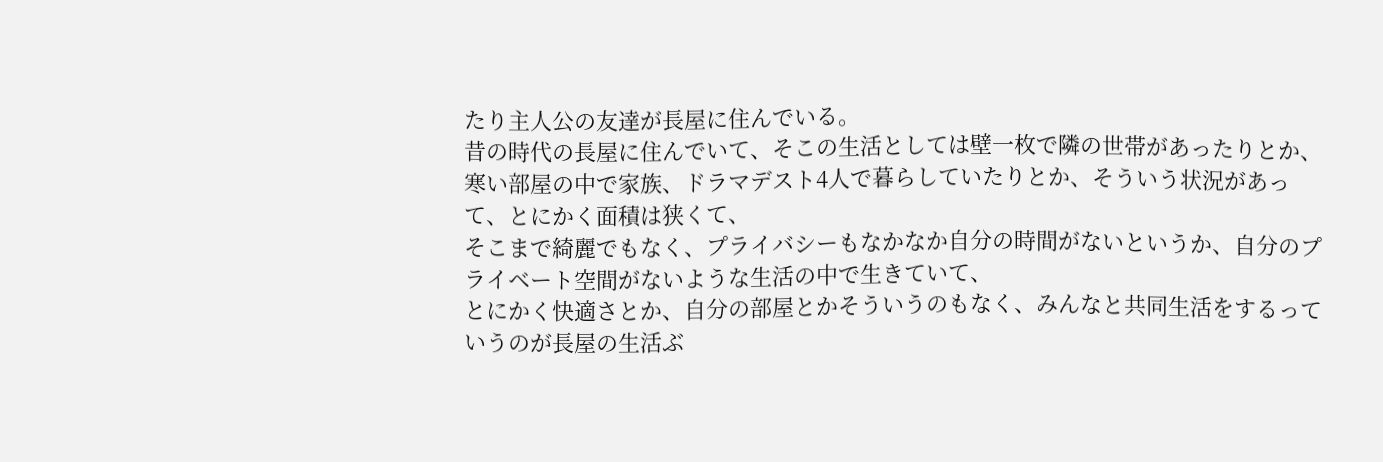たり主人公の友達が長屋に住んでいる。
昔の時代の長屋に住んでいて、そこの生活としては壁一枚で隣の世帯があったりとか、
寒い部屋の中で家族、ドラマデスト4人で暮らしていたりとか、そういう状況があって、とにかく面積は狭くて、
そこまで綺麗でもなく、プライバシーもなかなか自分の時間がないというか、自分のプライベート空間がないような生活の中で生きていて、
とにかく快適さとか、自分の部屋とかそういうのもなく、みんなと共同生活をするっていうのが長屋の生活ぶ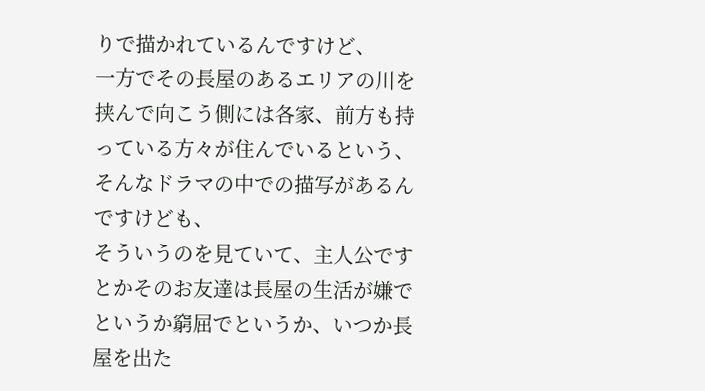りで描かれているんですけど、
一方でその長屋のあるエリアの川を挟んで向こう側には各家、前方も持っている方々が住んでいるという、そんなドラマの中での描写があるんですけども、
そういうのを見ていて、主人公ですとかそのお友達は長屋の生活が嫌でというか窮屈でというか、いつか長屋を出た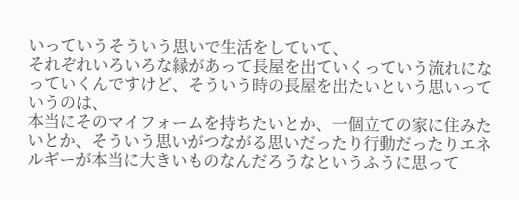いっていうそういう思いで生活をしていて、
それぞれいろいろな縁があって長屋を出ていくっていう流れになっていくんですけど、そういう時の長屋を出たいという思いっていうのは、
本当にそのマイフォームを持ちたいとか、一個立ての家に住みたいとか、そういう思いがつながる思いだったり行動だったりエネルギーが本当に大きいものなんだろうなというふうに思って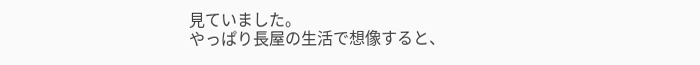見ていました。
やっぱり長屋の生活で想像すると、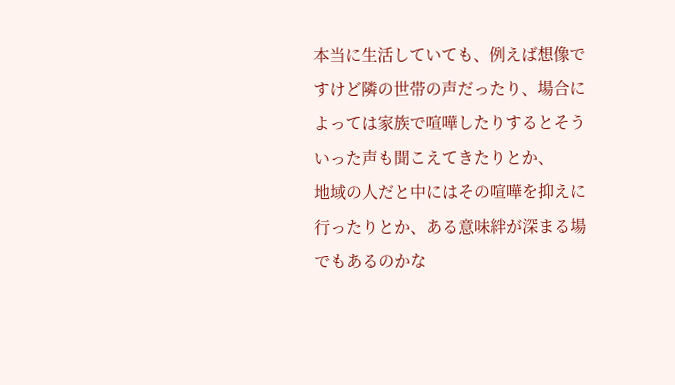本当に生活していても、例えば想像ですけど隣の世帯の声だったり、場合によっては家族で喧嘩したりするとそういった声も聞こえてきたりとか、
地域の人だと中にはその喧嘩を抑えに行ったりとか、ある意味絆が深まる場でもあるのかな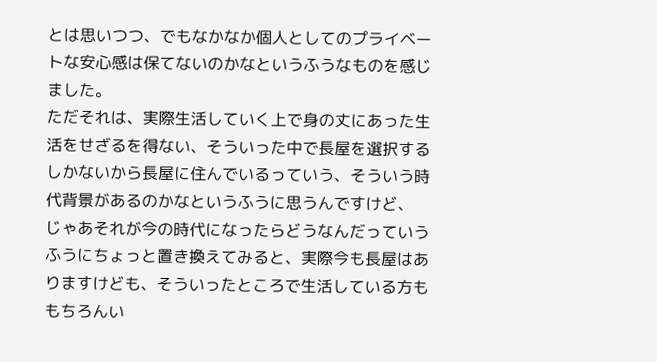とは思いつつ、でもなかなか個人としてのプライベートな安心感は保てないのかなというふうなものを感じました。
ただそれは、実際生活していく上で身の丈にあった生活をせざるを得ない、そういった中で長屋を選択するしかないから長屋に住んでいるっていう、そういう時代背景があるのかなというふうに思うんですけど、
じゃあそれが今の時代になったらどうなんだっていうふうにちょっと置き換えてみると、実際今も長屋はありますけども、そういったところで生活している方ももちろんい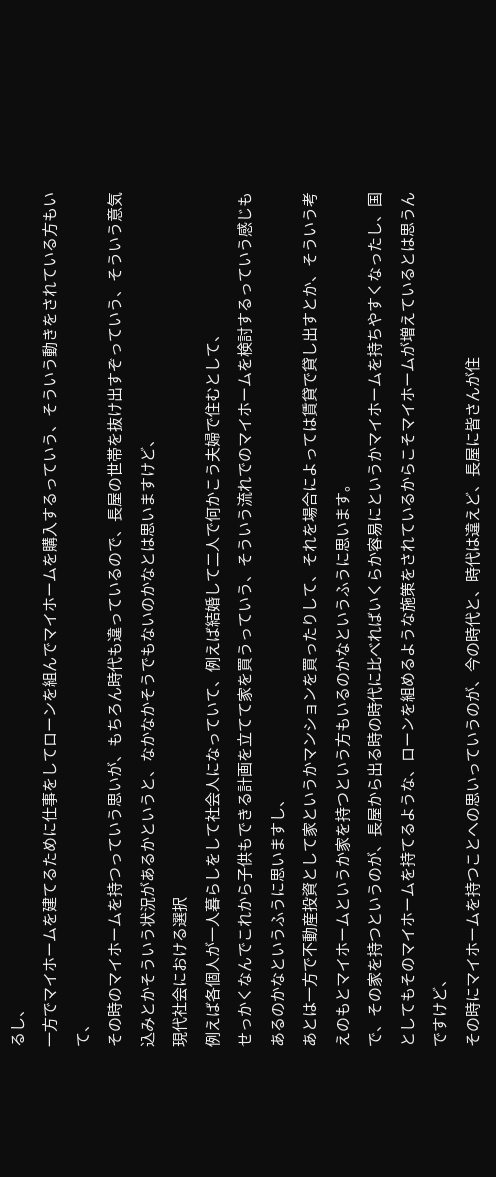るし、
一方でマイホームを建てるために仕事をしてローンを組んでマイホームを購入するっていう、そういう動きをされている方もいて、
その時のマイホームを持つっていう思いが、もちろん時代も違っているので、長屋の世帯を抜け出すぞっていう、そういう意気込みとかそういう状況があるかというと、なかなかそうでもないのかなとは思いますけど、
現代社会における選択
例えば各個人が一人暮らしをして社会人になっていて、例えば結婚して二人で何かこう夫婦で住むとして、
せっかくなんでこれから子供もできる計画を立てて家を買うっていう、そういう流れでのマイホームを検討するっていう感じもあるのかなというふうに思いますし、
あとは一方で不動産投資として家というかマンションを買ったりして、それを場合によっては賃貸で貸し出すとか、そういう考えのもとマイホームというか家を持つという方もいるのかなというふうに思います。
で、その家を持つというのが、長屋から出る時の時代に比べればいくらか容易にというかマイホームを持ちやすくなったし、国としてもそのマイホームを持てるような、ローンを組めるような施策をされているからこそマイホームが増えているとは思うんですけど、
その時にマイホームを持つことへの思いっていうのが、今の時代と、時代は違えど、長屋に皆さんが住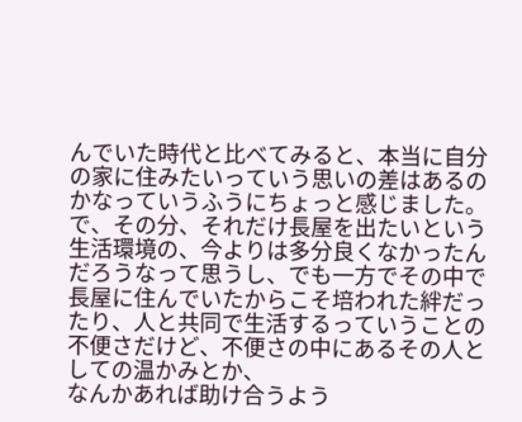んでいた時代と比べてみると、本当に自分の家に住みたいっていう思いの差はあるのかなっていうふうにちょっと感じました。
で、その分、それだけ長屋を出たいという生活環境の、今よりは多分良くなかったんだろうなって思うし、でも一方でその中で長屋に住んでいたからこそ培われた絆だったり、人と共同で生活するっていうことの不便さだけど、不便さの中にあるその人としての温かみとか、
なんかあれば助け合うよう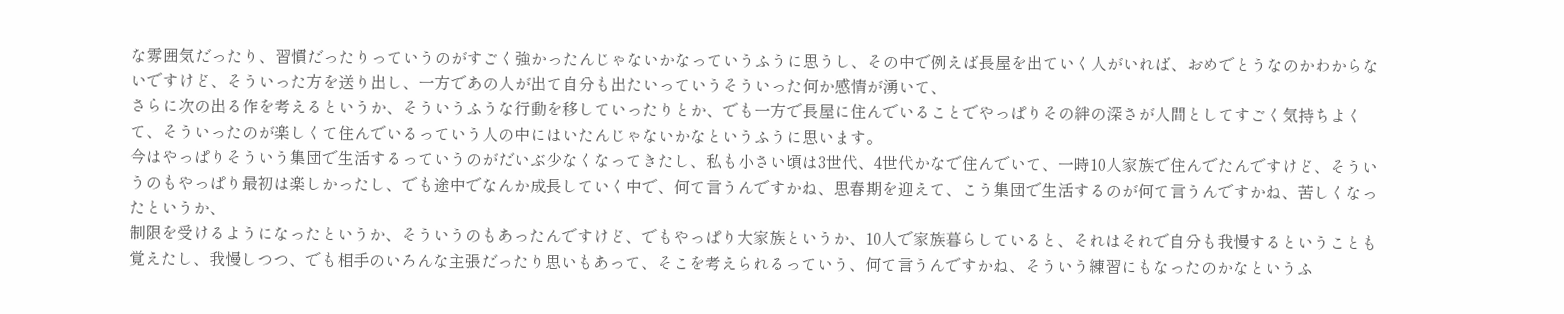な雰囲気だったり、習慣だったりっていうのがすごく強かったんじゃないかなっていうふうに思うし、その中で例えば長屋を出ていく人がいれば、おめでとうなのかわからないですけど、そういった方を送り出し、一方であの人が出て自分も出たいっていうそういった何か感情が湧いて、
さらに次の出る作を考えるというか、そういうふうな行動を移していったりとか、でも一方で長屋に住んでいることでやっぱりその絆の深さが人間としてすごく気持ちよくて、そういったのが楽しくて住んでいるっていう人の中にはいたんじゃないかなというふうに思います。
今はやっぱりそういう集団で生活するっていうのがだいぶ少なくなってきたし、私も小さい頃は3世代、4世代かなで住んでいて、一時10人家族で住んでたんですけど、そういうのもやっぱり最初は楽しかったし、でも途中でなんか成長していく中で、何て言うんですかね、思春期を迎えて、こう集団で生活するのが何て言うんですかね、苦しくなったというか、
制限を受けるようになったというか、そういうのもあったんですけど、でもやっぱり大家族というか、10人で家族暮らしていると、それはそれで自分も我慢するということも覚えたし、我慢しつつ、でも相手のいろんな主張だったり思いもあって、そこを考えられるっていう、何て言うんですかね、そういう練習にもなったのかなというふ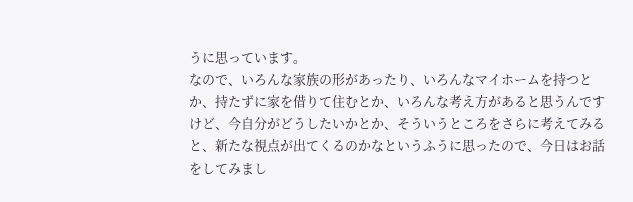うに思っています。
なので、いろんな家族の形があったり、いろんなマイホームを持つとか、持たずに家を借りて住むとか、いろんな考え方があると思うんですけど、今自分がどうしたいかとか、そういうところをさらに考えてみると、新たな視点が出てくるのかなというふうに思ったので、今日はお話をしてみまし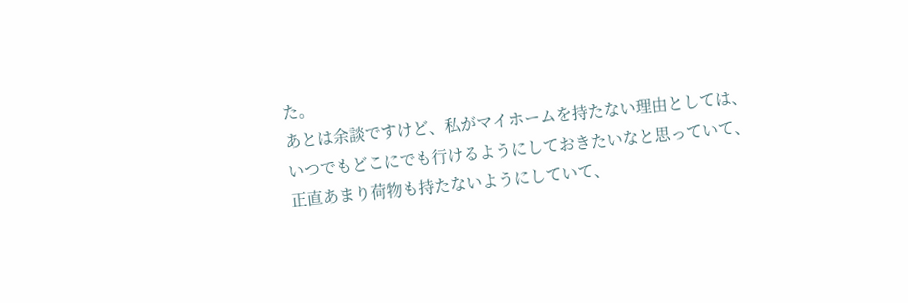た。
あとは余談ですけど、私がマイホームを持たない理由としては、いつでもどこにでも行けるようにしておきたいなと思っていて、正直あまり荷物も持たないようにしていて、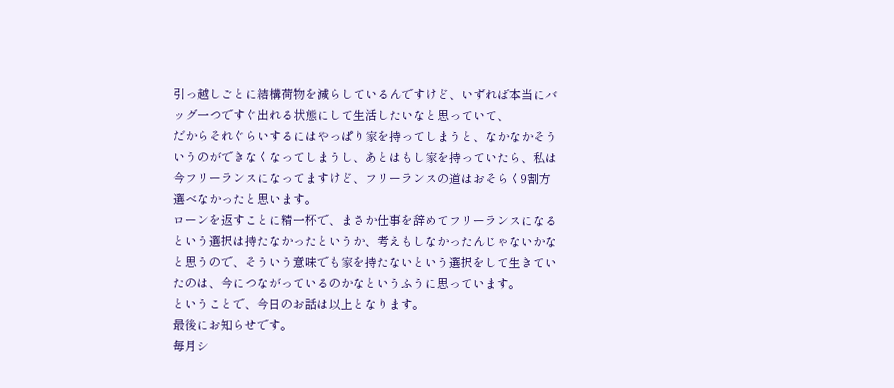引っ越しごとに結構荷物を減らしているんですけど、いずれば本当にバッグ一つですぐ出れる状態にして生活したいなと思っていて、
だからそれぐらいするにはやっぱり家を持ってしまうと、なかなかそういうのができなくなってしまうし、あとはもし家を持っていたら、私は今フリーランスになってますけど、フリーランスの道はおそらく9割方選べなかったと思います。
ローンを返すことに精一杯で、まさか仕事を辞めてフリーランスになるという選択は持たなかったというか、考えもしなかったんじゃないかなと思うので、そういう意味でも家を持たないという選択をして生きていたのは、今につながっているのかなというふうに思っています。
ということで、今日のお話は以上となります。
最後にお知らせです。
毎月シ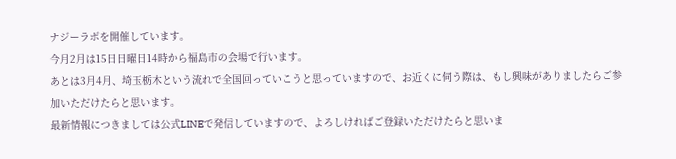ナジーラボを開催しています。
今月2月は15日日曜日14時から福島市の会場で行います。
あとは3月4月、埼玉栃木という流れで全国回っていこうと思っていますので、お近くに伺う際は、もし興味がありましたらご参加いただけたらと思います。
最新情報につきましては公式LINEで発信していますので、よろしければご登録いただけたらと思いま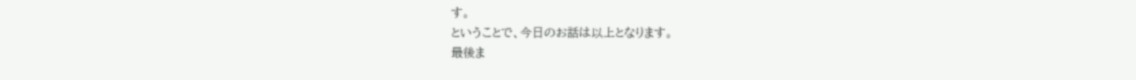す。
ということで、今日のお話は以上となります。
最後ま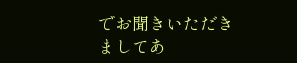でお聞きいただきましてあ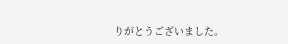りがとうございました。